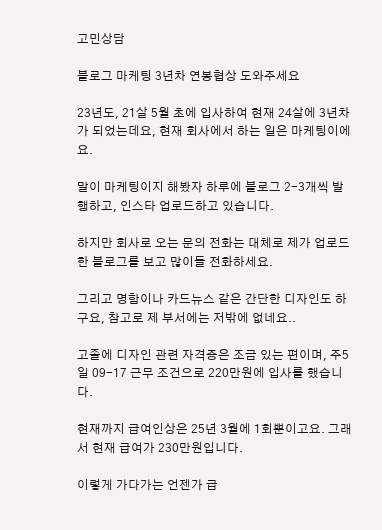고민상담

블로그 마케팅 3년차 연봉협상 도와주세요

23년도, 21살 5월 초에 입사하여 현재 24살에 3년차가 되었는데요, 현재 회사에서 하는 일은 마케팅이에요.

말이 마케팅이지 해봤자 하루에 블로그 2-3개씩 발행하고, 인스타 업로드하고 있습니다.

하지만 회사로 오는 문의 전화는 대체로 제가 업로드한 블로그를 보고 많이들 전화하세요.

그리고 명함이나 카드뉴스 같은 간단한 디자인도 하구요, 참고로 제 부서에는 저밖에 없네요..

고졸에 디자인 관련 자격증은 조금 있는 편이며, 주5일 09-17 근무 조건으로 220만원에 입사를 했습니다.

현재까지 급여인상은 25년 3월에 1회뿐이고요. 그래서 현재 급여가 230만원입니다.

이렇게 가다가는 언젠가 급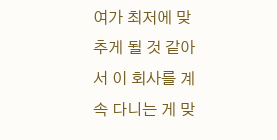여가 최저에 맞추게 될 것 같아서 이 회사를 계속 다니는 게 맞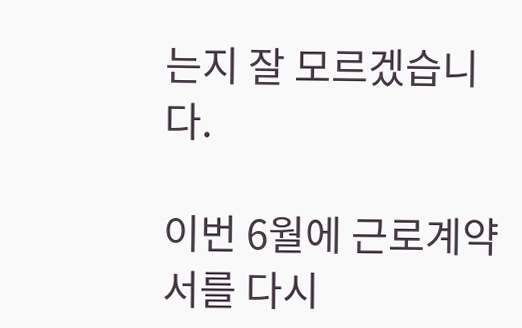는지 잘 모르겠습니다.

이번 6월에 근로계약서를 다시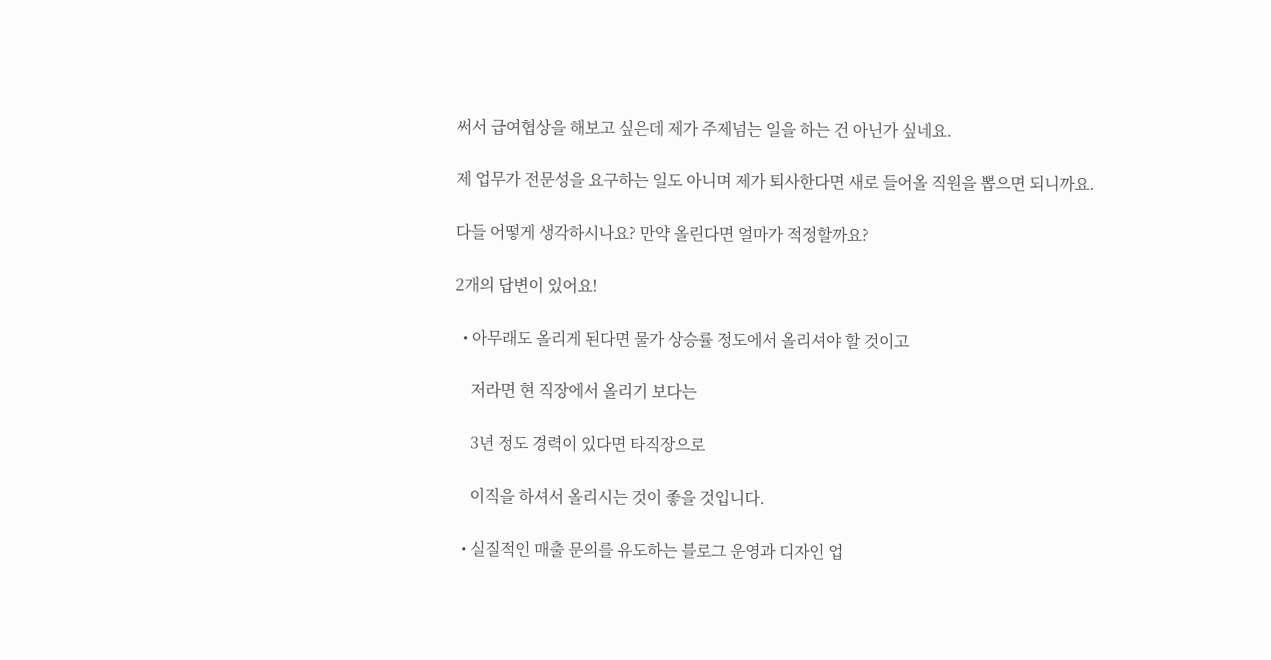써서 급여협상을 해보고 싶은데 제가 주제넘는 일을 하는 건 아닌가 싶네요.

제 업무가 전문성을 요구하는 일도 아니며 제가 퇴사한다면 새로 들어올 직원을 뽑으면 되니까요.

다들 어떻게 생각하시나요? 만약 올린다면 얼마가 적정할까요?

2개의 답변이 있어요!

  • 아무래도 올리게 된다면 물가 상승률 정도에서 올리셔야 할 것이고

    저라면 현 직장에서 올리기 보다는

    3년 정도 경력이 있다면 타직장으로

    이직을 하셔서 올리시는 것이 좋을 것입니다.

  • 실질적인 매출 문의를 유도하는 블로그 운영과 디자인 업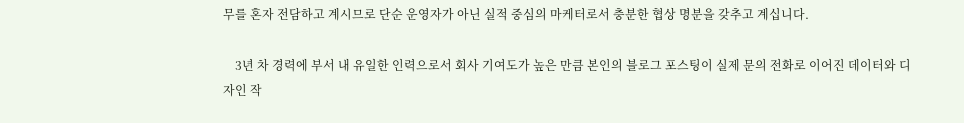무를 혼자 전담하고 계시므로 단순 운영자가 아닌 실적 중심의 마케터로서 충분한 협상 명분을 갖추고 계십니다.

    3년 차 경력에 부서 내 유일한 인력으로서 회사 기여도가 높은 만큼 본인의 블로그 포스팅이 실제 문의 전화로 이어진 데이터와 디자인 작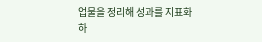업물을 정리해 성과를 지표화하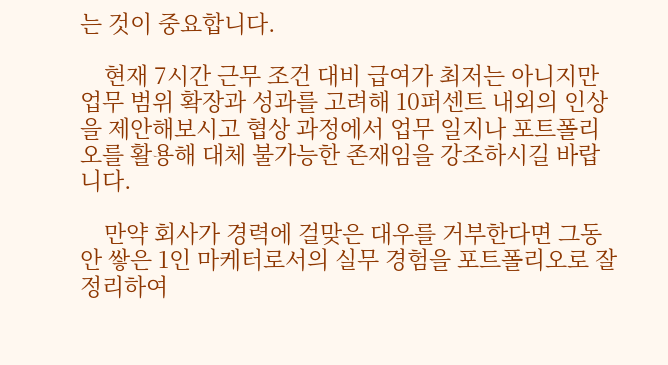는 것이 중요합니다.

    현재 7시간 근무 조건 대비 급여가 최저는 아니지만 업무 범위 확장과 성과를 고려해 10퍼센트 내외의 인상을 제안해보시고 협상 과정에서 업무 일지나 포트폴리오를 활용해 대체 불가능한 존재임을 강조하시길 바랍니다.

    만약 회사가 경력에 걸맞은 대우를 거부한다면 그동안 쌓은 1인 마케터로서의 실무 경험을 포트폴리오로 잘 정리하여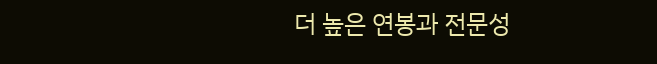더 높은 연봉과 전문성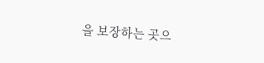을 보장하는 곳으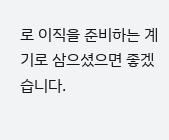로 이직을 준비하는 계기로 삼으셨으면 좋겠습니다.